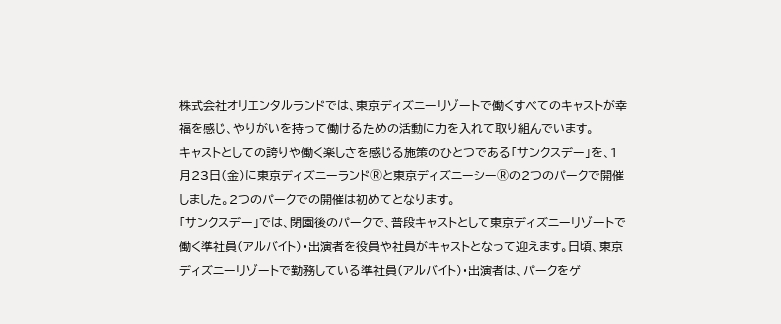株式会社オリエンタルランドでは、東京ディズニーリゾートで働くすべてのキャストが幸福を感じ、やりがいを持って働けるための活動に力を入れて取り組んでいます。
キャストとしての誇りや働く楽しさを感じる施策のひとつである「サンクスデー」を、1月23日(金)に東京ディズニーランドⓇと東京ディズニーシーⓇの2つのパークで開催しました。2つのパークでの開催は初めてとなります。
「サンクスデー」では、閉園後のパークで、普段キャストとして東京ディズニーリゾートで働く準社員(アルバイト)・出演者を役員や社員がキャストとなって迎えます。日頃、東京ディズニーリゾートで勤務している準社員(アルバイト)・出演者は、パークをゲ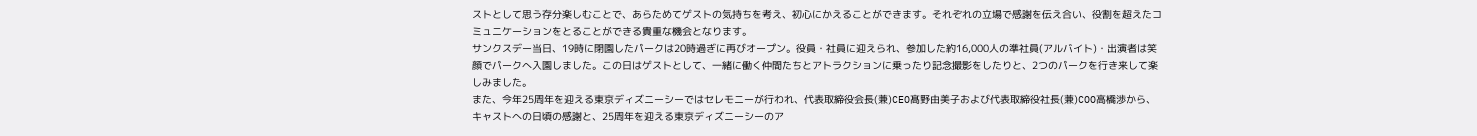ストとして思う存分楽しむことで、あらためてゲストの気持ちを考え、初心にかえることができます。それぞれの立場で感謝を伝え合い、役割を超えたコミュニケーションをとることができる貴重な機会となります。
サンクスデー当日、19時に閉園したパークは20時過ぎに再びオープン。役員・社員に迎えられ、参加した約16,000人の準社員(アルバイト)・出演者は笑顔でパークへ入園しました。この日はゲストとして、一緒に働く仲間たちとアトラクションに乗ったり記念撮影をしたりと、2つのパークを行き来して楽しみました。
また、今年25周年を迎える東京ディズニーシーではセレモニーが行われ、代表取締役会長(兼)CEO髙野由美子および代表取締役社長(兼)COO高橋渉から、キャストへの日頃の感謝と、25周年を迎える東京ディズニーシーのア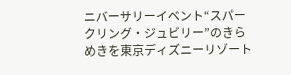ニバーサリーイベント“スパークリング・ジュビリー”のきらめきを東京ディズニーリゾート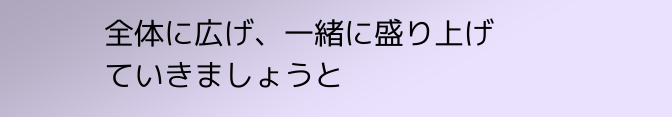全体に広げ、一緒に盛り上げていきましょうと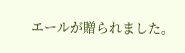エールが贈られました。